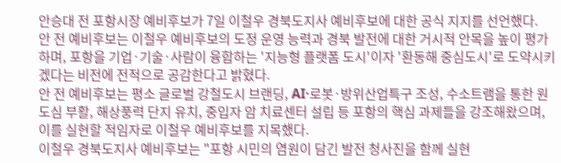안승대 전 포항시장 예비후보가 7일 이철우 경북도지사 예비후보에 대한 공식 지지를 선언했다.
안 전 예비후보는 이철우 예비후보의 도정 운영 능력과 경북 발전에 대한 거시적 안목을 높이 평가하며, 포항을 기업·기술·사람이 융합하는 '지능형 플랫폼 도시'이자 '환동해 중심도시'로 도약시키겠다는 비전에 전적으로 공감한다고 밝혔다.
안 전 예비후보는 평소 글로벌 강철도시 브랜딩, AI·로봇·방위산업특구 조성, 수소트램을 통한 원도심 부활, 해상풍력 단지 유치, 중입자 암 치료센터 설립 등 포항의 핵심 과제들을 강조해왔으며, 이를 실현할 적임자로 이철우 예비후보를 지목했다.
이철우 경북도지사 예비후보는 "포항 시민의 염원이 담긴 발전 청사진을 함께 실현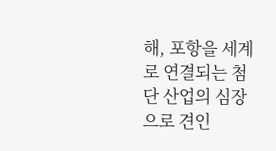해, 포항을 세계로 연결되는 첨단 산업의 심장으로 견인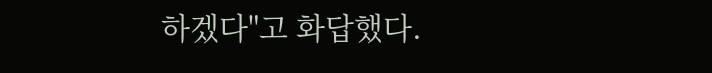하겠다"고 화답했다.